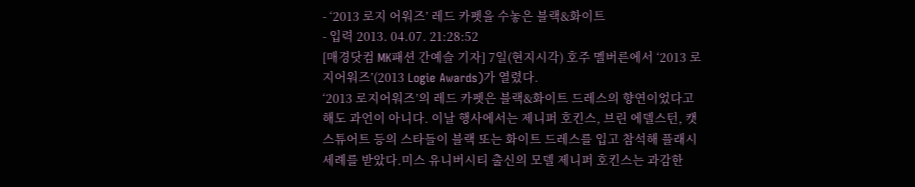- ‘2013 로지 어워즈’ 레드 카펫을 수놓은 블랙&화이트
- 입력 2013. 04.07. 21:28:52
[매경닷컴 MK패션 간예슬 기자] 7일(현지시각) 호주 멜버른에서 ‘2013 로지어워즈’(2013 Logie Awards)가 열렸다.
‘2013 로지어워즈’의 레드 카펫은 블랙&화이트 드레스의 향연이었다고 해도 과언이 아니다. 이날 행사에서는 제니퍼 호킨스, 브린 에델스턴, 캣 스튜어트 등의 스타들이 블랙 또는 화이트 드레스를 입고 참석해 플래시 세례를 받았다.미스 유니버시티 출신의 모델 제니퍼 호킨스는 과감한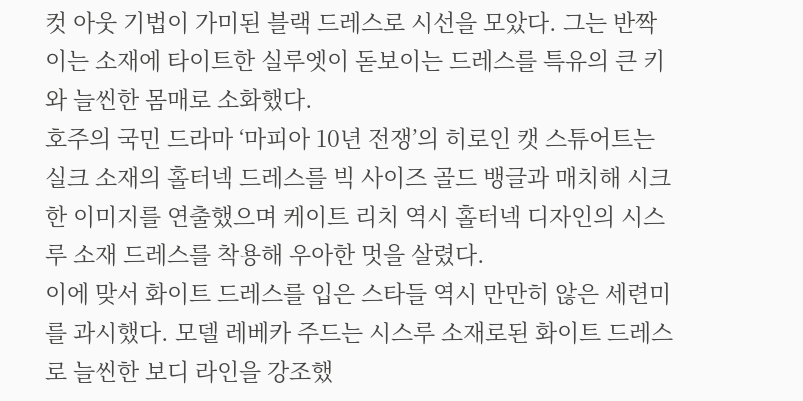컷 아웃 기법이 가미된 블랙 드레스로 시선을 모았다. 그는 반짝이는 소재에 타이트한 실루엣이 돋보이는 드레스를 특유의 큰 키와 늘씬한 몸매로 소화했다.
호주의 국민 드라마 ‘마피아 10년 전쟁’의 히로인 캣 스튜어트는 실크 소재의 홀터넥 드레스를 빅 사이즈 골드 뱅글과 매치해 시크한 이미지를 연출했으며 케이트 리치 역시 홀터넥 디자인의 시스루 소재 드레스를 착용해 우아한 멋을 살렸다.
이에 맞서 화이트 드레스를 입은 스타들 역시 만만히 않은 세련미를 과시했다. 모델 레베카 주드는 시스루 소재로된 화이트 드레스로 늘씬한 보디 라인을 강조했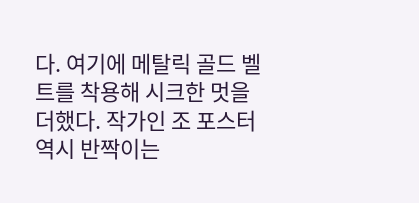다. 여기에 메탈릭 골드 벨트를 착용해 시크한 멋을 더했다. 작가인 조 포스터 역시 반짝이는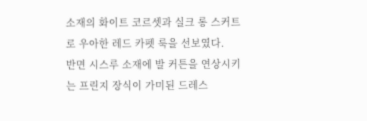소재의 화이트 코르셋과 실크 롱 스커트로 우아한 레드 카펫 룩을 선보였다.
반면 시스루 소재에 발 커튼을 연상시키는 프린지 장식이 가미된 드레스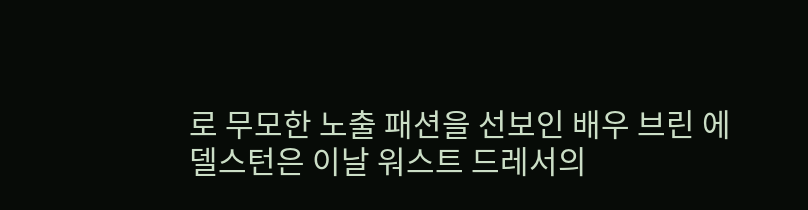로 무모한 노출 패션을 선보인 배우 브린 에델스턴은 이날 워스트 드레서의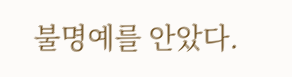불명예를 안았다.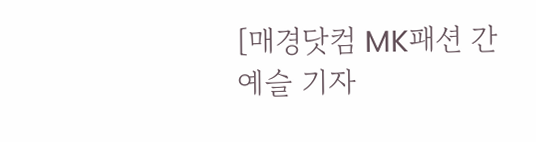[매경닷컴 MK패션 간예슬 기자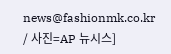news@fashionmk.co.kr / 사진=AP 뉴시스]